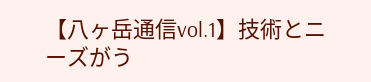【八ヶ岳通信vol.1】技術とニーズがう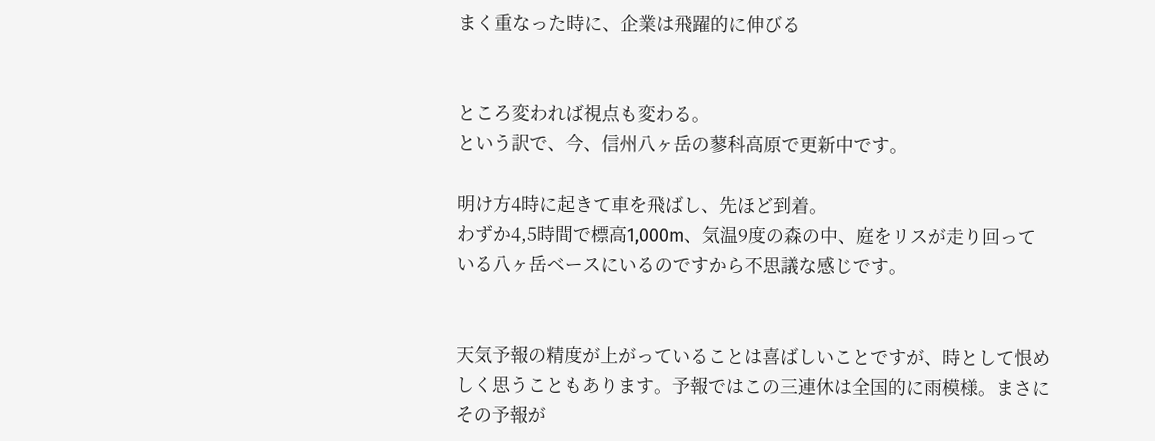まく重なった時に、企業は飛躍的に伸びる


ところ変われば視点も変わる。
という訳で、今、信州八ヶ岳の蓼科高原で更新中です。

明け方4時に起きて車を飛ばし、先ほど到着。
わずか4,5時間で標高1,000m、気温9度の森の中、庭をリスが走り回っている八ヶ岳ベースにいるのですから不思議な感じです。


天気予報の精度が上がっていることは喜ばしいことですが、時として恨めしく思うこともあります。予報ではこの三連休は全国的に雨模様。まさにその予報が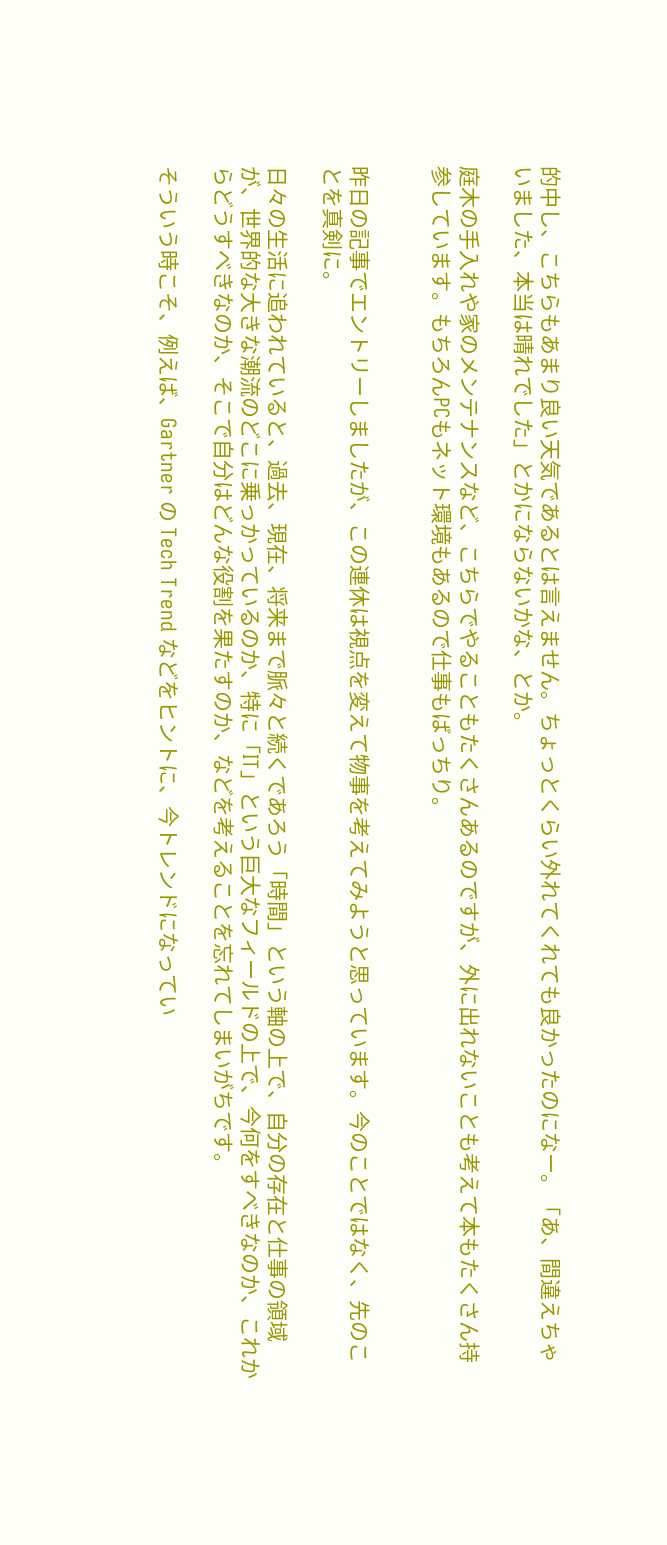的中し、こちらもあまり良い天気であるとは言えません。ちょっとくらい外れてくれても良かったのになー。「あ、間違えちゃいました、本当は晴れでした」とかにならないかな、とか。

庭木の手入れや家のメンテナンスなど、こちらでやることもたくさんあるのですが、外に出れないことも考えて本もたくさん持参しています。もちろんPCもネット環境もあるので仕事もばっちり。


昨日の記事でエントリーしましたが、この連休は視点を変えて物事を考えてみようと思っています。今のことではなく、先のことを真剣に。

日々の生活に追われていると、過去、現在、将来まで脈々と続くであろう「時間」という軸の上で、自分の存在と仕事の領域が、世界的な大きな潮流のどこに乗っかっているのか、特に「IT」という巨大なフィールドの上で、今何をすべきなのか、これからどうすべきなのか、そこで自分はどんな役割を果たすのか、などを考えることを忘れてしまいがちです。

そういう時こそ、例えば、Gartner の Tech Trend などをヒントに、今トレンドになってい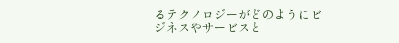るテクノロジーがどのようにビジネスやサービスと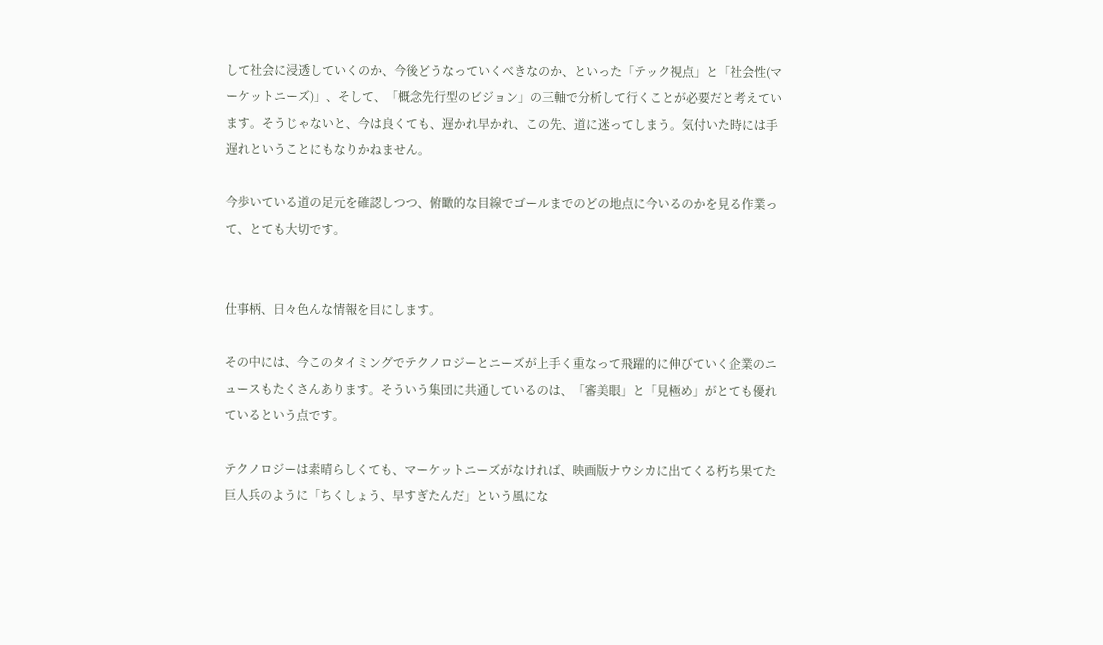して社会に浸透していくのか、今後どうなっていくべきなのか、といった「テック視点」と「社会性(マーケットニーズ)」、そして、「概念先行型のビジョン」の三軸で分析して行くことが必要だと考えています。そうじゃないと、今は良くても、遅かれ早かれ、この先、道に迷ってしまう。気付いた時には手遅れということにもなりかねません。

今歩いている道の足元を確認しつつ、俯瞰的な目線でゴールまでのどの地点に今いるのかを見る作業って、とても大切です。


仕事柄、日々色んな情報を目にします。

その中には、今このタイミングでテクノロジーとニーズが上手く重なって飛躍的に伸びていく企業のニュースもたくさんあります。そういう集団に共通しているのは、「審美眼」と「見極め」がとても優れているという点です。

テクノロジーは素晴らしくても、マーケットニーズがなければ、映画版ナウシカに出てくる朽ち果てた巨人兵のように「ちくしょう、早すぎたんだ」という風にな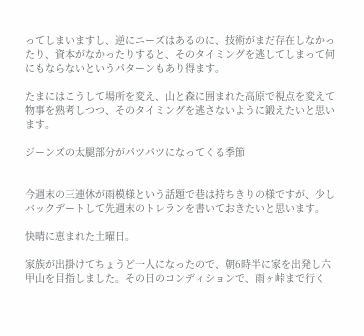ってしまいますし、逆にニーズはあるのに、技術がまだ存在しなかったり、資本がなかったりすると、そのタイミングを逃してしまって何にもならないというパターンもあり得ます。

たまにはこうして場所を変え、山と森に囲まれた高原で視点を変えて物事を熟考しつつ、そのタイミングを逃さないように鍛えたいと思います。

ジーンズの太腿部分がパツパツになってくる季節


今週末の三連休が雨模様という話題で巷は持ちきりの様ですが、少しバックデートして先週末のトレランを書いておきたいと思います。

快晴に恵まれた土曜日。

家族が出掛けてちょうど一人になったので、朝6時半に家を出発し六甲山を目指しました。その日のコンディションで、雨ヶ峠まで行く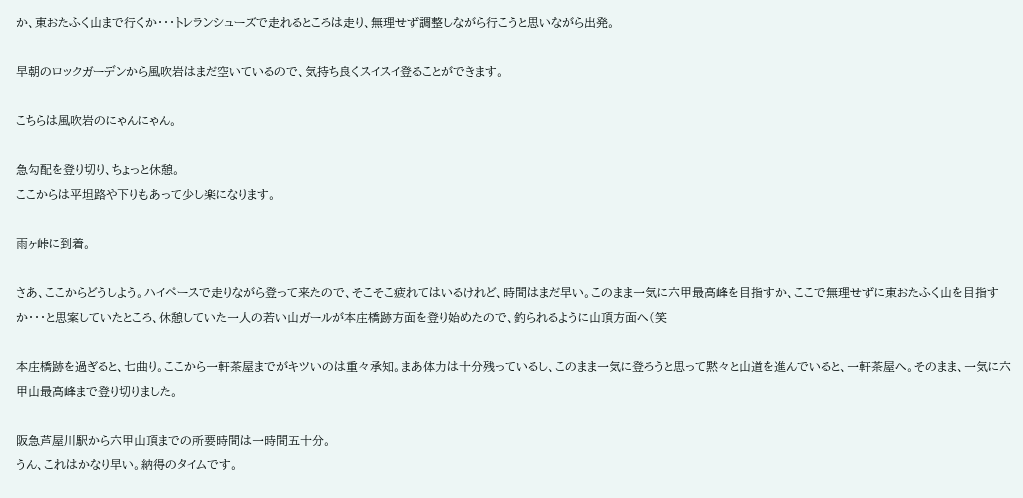か、東おたふく山まで行くか・・・トレランシューズで走れるところは走り、無理せず調整しながら行こうと思いながら出発。

早朝のロックガーデンから風吹岩はまだ空いているので、気持ち良くスイスイ登ることができます。

こちらは風吹岩のにゃんにゃん。

急勾配を登り切り、ちょっと休憩。
ここからは平坦路や下りもあって少し楽になります。

雨ヶ峠に到着。

さあ、ここからどうしよう。ハイペースで走りながら登って来たので、そこそこ疲れてはいるけれど、時間はまだ早い。このまま一気に六甲最高峰を目指すか、ここで無理せずに東おたふく山を目指すか・・・と思案していたところ、休憩していた一人の若い山ガールが本庄橋跡方面を登り始めたので、釣られるように山頂方面へ(笑

本庄橋跡を過ぎると、七曲り。ここから一軒茶屋までがキツいのは重々承知。まあ体力は十分残っているし、このまま一気に登ろうと思って黙々と山道を進んでいると、一軒茶屋へ。そのまま、一気に六甲山最高峰まで登り切りました。

阪急芦屋川駅から六甲山頂までの所要時間は一時間五十分。
うん、これはかなり早い。納得のタイムです。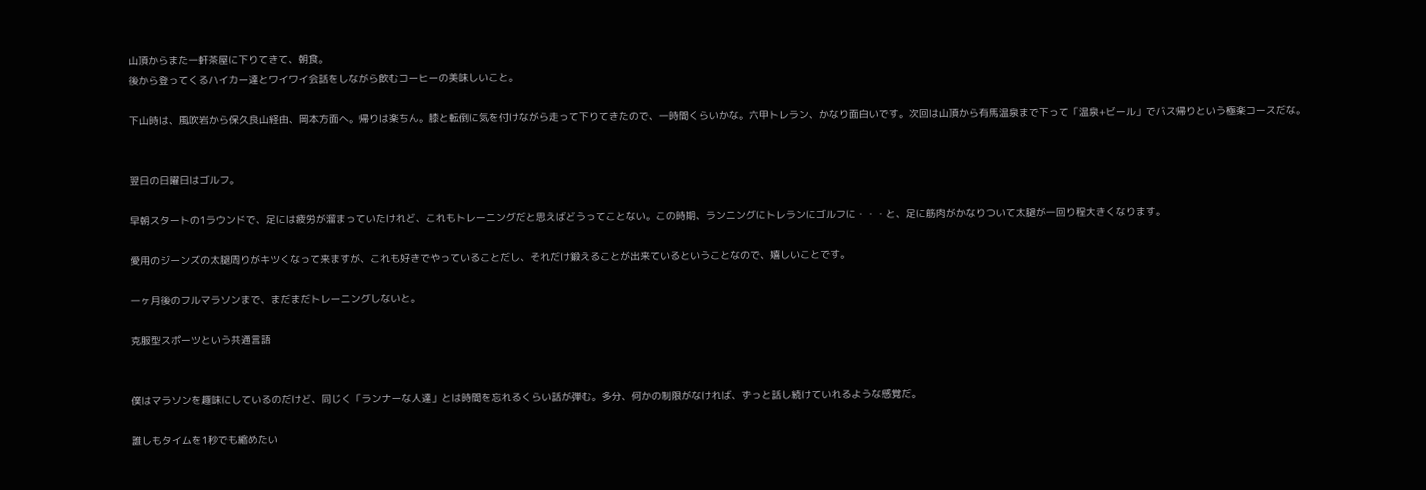山頂からまた一軒茶屋に下りてきて、朝食。
後から登ってくるハイカー達とワイワイ会話をしながら飲むコーヒーの美味しいこと。

下山時は、風吹岩から保久良山経由、岡本方面へ。帰りは楽ちん。膝と転倒に気を付けながら走って下りてきたので、一時間くらいかな。六甲トレラン、かなり面白いです。次回は山頂から有馬温泉まで下って「温泉+ビール」でバス帰りという極楽コースだな。


翌日の日曜日はゴルフ。

早朝スタートの1ラウンドで、足には疲労が溜まっていたけれど、これもトレーニングだと思えばどうってことない。この時期、ランニングにトレランにゴルフに・・・と、足に筋肉がかなりついて太腿が一回り程大きくなります。

愛用のジーンズの太腿周りがキツくなって来ますが、これも好きでやっていることだし、それだけ鍛えることが出来ているということなので、嬉しいことです。

一ヶ月後のフルマラソンまで、まだまだトレーニングしないと。

克服型スポーツという共通言語


僕はマラソンを趣味にしているのだけど、同じく「ランナーな人達」とは時間を忘れるくらい話が弾む。多分、何かの制限がなければ、ずっと話し続けていれるような感覚だ。

誰しもタイムを1秒でも縮めたい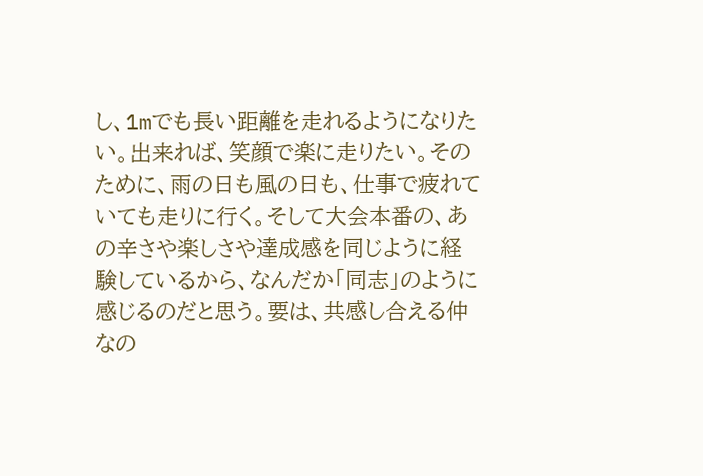し、1mでも長い距離を走れるようになりたい。出来れば、笑顔で楽に走りたい。そのために、雨の日も風の日も、仕事で疲れていても走りに行く。そして大会本番の、あの辛さや楽しさや達成感を同じように経験しているから、なんだか「同志」のように感じるのだと思う。要は、共感し合える仲なの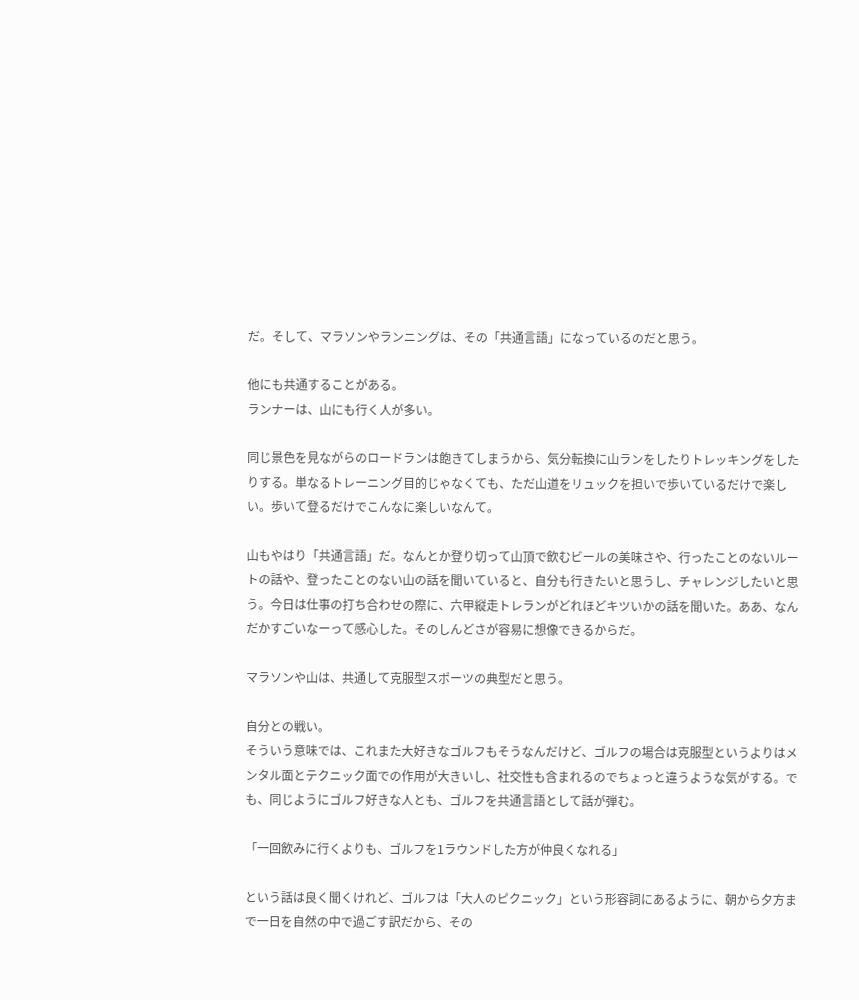だ。そして、マラソンやランニングは、その「共通言語」になっているのだと思う。

他にも共通することがある。
ランナーは、山にも行く人が多い。

同じ景色を見ながらのロードランは飽きてしまうから、気分転換に山ランをしたりトレッキングをしたりする。単なるトレーニング目的じゃなくても、ただ山道をリュックを担いで歩いているだけで楽しい。歩いて登るだけでこんなに楽しいなんて。

山もやはり「共通言語」だ。なんとか登り切って山頂で飲むビールの美味さや、行ったことのないルートの話や、登ったことのない山の話を聞いていると、自分も行きたいと思うし、チャレンジしたいと思う。今日は仕事の打ち合わせの際に、六甲縦走トレランがどれほどキツいかの話を聞いた。ああ、なんだかすごいなーって感心した。そのしんどさが容易に想像できるからだ。

マラソンや山は、共通して克服型スポーツの典型だと思う。

自分との戦い。
そういう意味では、これまた大好きなゴルフもそうなんだけど、ゴルフの場合は克服型というよりはメンタル面とテクニック面での作用が大きいし、社交性も含まれるのでちょっと違うような気がする。でも、同じようにゴルフ好きな人とも、ゴルフを共通言語として話が弾む。

「一回飲みに行くよりも、ゴルフを1ラウンドした方が仲良くなれる」

という話は良く聞くけれど、ゴルフは「大人のピクニック」という形容詞にあるように、朝から夕方まで一日を自然の中で過ごす訳だから、その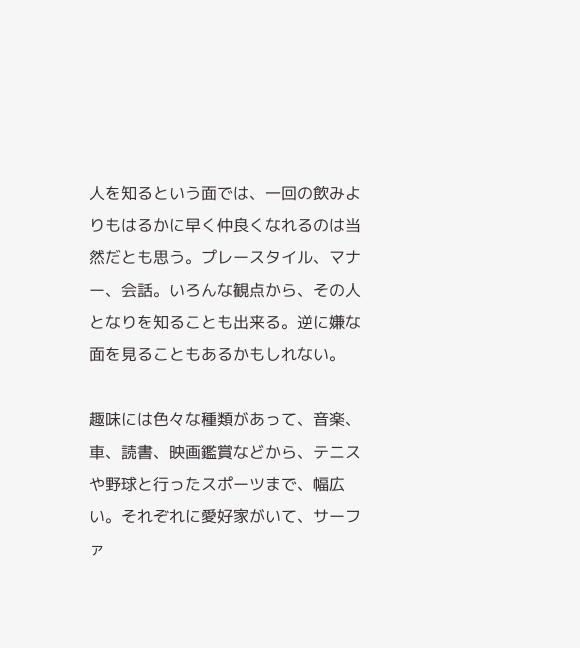人を知るという面では、一回の飲みよりもはるかに早く仲良くなれるのは当然だとも思う。プレースタイル、マナー、会話。いろんな観点から、その人となりを知ることも出来る。逆に嫌な面を見ることもあるかもしれない。

趣味には色々な種類があって、音楽、車、読書、映画鑑賞などから、テニスや野球と行ったスポーツまで、幅広い。それぞれに愛好家がいて、サーファ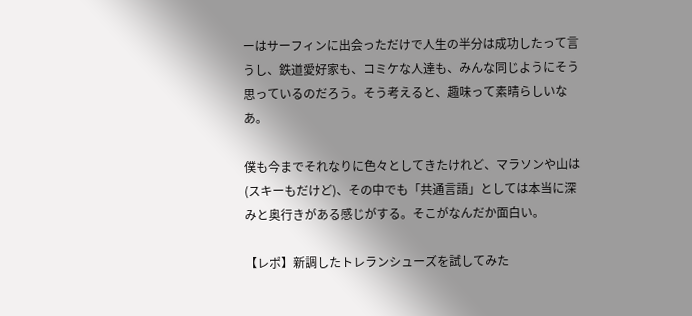ーはサーフィンに出会っただけで人生の半分は成功したって言うし、鉄道愛好家も、コミケな人達も、みんな同じようにそう思っているのだろう。そう考えると、趣味って素晴らしいなあ。

僕も今までそれなりに色々としてきたけれど、マラソンや山は(スキーもだけど)、その中でも「共通言語」としては本当に深みと奥行きがある感じがする。そこがなんだか面白い。

【レポ】新調したトレランシューズを試してみた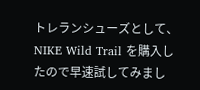トレランシューズとして、NIKE Wild Trail を購入したので早速試してみまし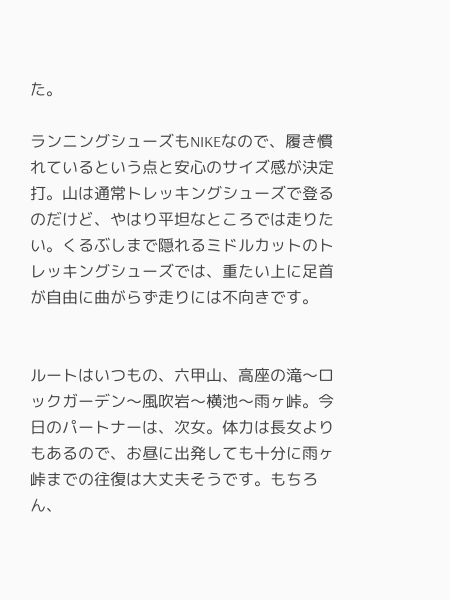た。

ランニングシューズもNIKEなので、履き慣れているという点と安心のサイズ感が決定打。山は通常トレッキングシューズで登るのだけど、やはり平坦なところでは走りたい。くるぶしまで隠れるミドルカットのトレッキングシューズでは、重たい上に足首が自由に曲がらず走りには不向きです。


ルートはいつもの、六甲山、高座の滝〜ロックガーデン〜風吹岩〜横池〜雨ヶ峠。今日のパートナーは、次女。体力は長女よりもあるので、お昼に出発しても十分に雨ヶ峠までの往復は大丈夫そうです。もちろん、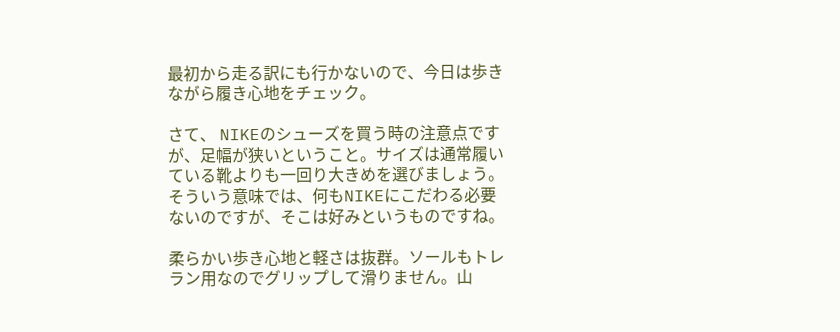最初から走る訳にも行かないので、今日は歩きながら履き心地をチェック。

さて、 NIKEのシューズを買う時の注意点ですが、足幅が狭いということ。サイズは通常履いている靴よりも一回り大きめを選びましょう。そういう意味では、何もNIKEにこだわる必要ないのですが、そこは好みというものですね。

柔らかい歩き心地と軽さは抜群。ソールもトレラン用なのでグリップして滑りません。山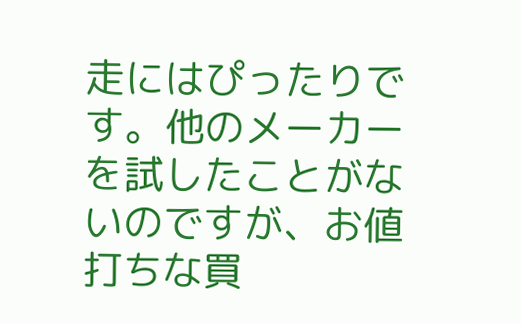走にはぴったりです。他のメーカーを試したことがないのですが、お値打ちな買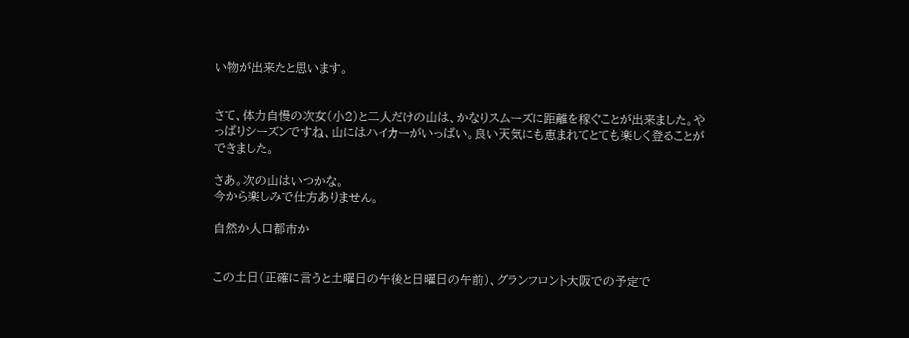い物が出来たと思います。


さて、体力自慢の次女(小2)と二人だけの山は、かなりスムーズに距離を稼ぐことが出来ました。やっぱりシーズンですね、山にはハイカーがいっぱい。良い天気にも恵まれてとても楽しく登ることができました。

さあ。次の山はいつかな。
今から楽しみで仕方ありません。

自然か人口都市か


この土日(正確に言うと土曜日の午後と日曜日の午前)、グランフロント大阪での予定で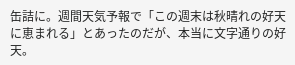缶詰に。週間天気予報で「この週末は秋晴れの好天に恵まれる」とあったのだが、本当に文字通りの好天。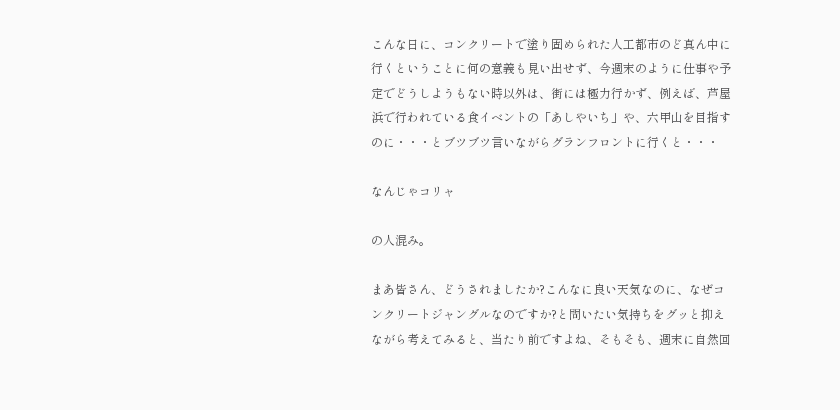こんな日に、コンクリートで塗り固められた人工都市のど真ん中に行くということに何の意義も見い出せず、今週末のように仕事や予定でどうしようもない時以外は、街には極力行かず、例えば、芦屋浜で行われている食イベントの「あしやいち」や、六甲山を目指すのに・・・とブツブツ言いながらグランフロントに行くと・・・

なんじゃコリャ

の人混み。

まあ皆さん、どうされましたか?こんなに良い天気なのに、なぜコンクリートジャングルなのですか?と問いたい気持ちをグッと抑えながら考えてみると、当たり前ですよね、そもそも、週末に自然回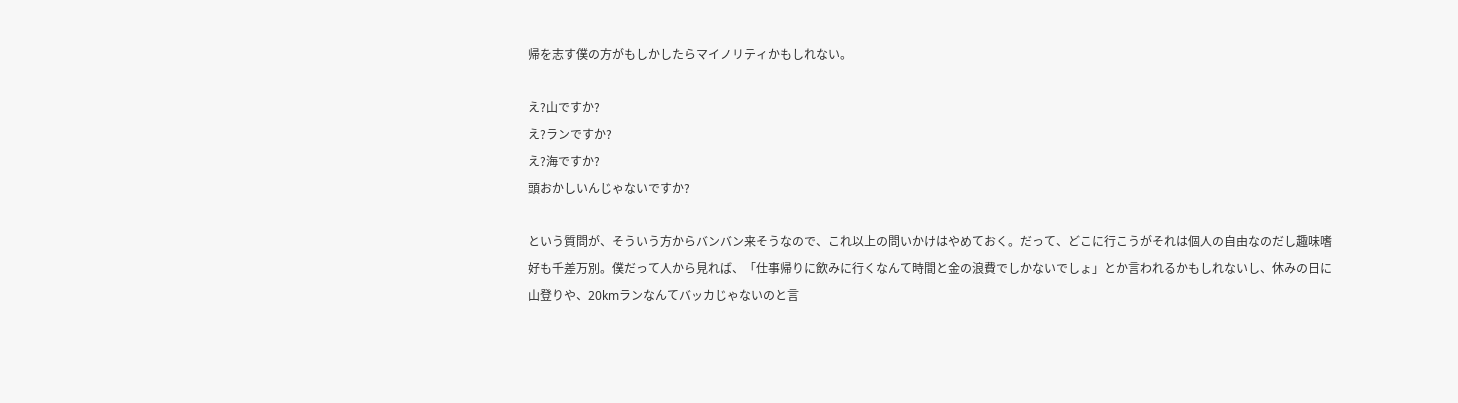帰を志す僕の方がもしかしたらマイノリティかもしれない。

え?山ですか?
え?ランですか?
え?海ですか?
頭おかしいんじゃないですか?

という質問が、そういう方からバンバン来そうなので、これ以上の問いかけはやめておく。だって、どこに行こうがそれは個人の自由なのだし趣味嗜好も千差万別。僕だって人から見れば、「仕事帰りに飲みに行くなんて時間と金の浪費でしかないでしょ」とか言われるかもしれないし、休みの日に山登りや、20kmランなんてバッカじゃないのと言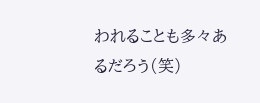われることも多々あるだろう(笑)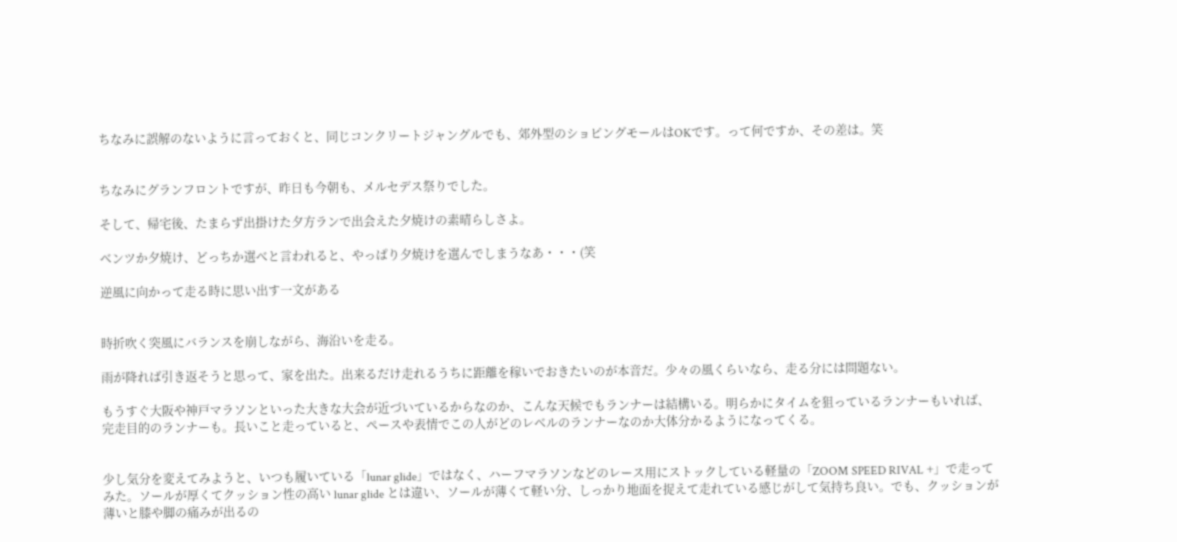ちなみに誤解のないように言っておくと、同じコンクリートジャングルでも、郊外型のショピングモールはOKです。って何ですか、その差は。笑


ちなみにグランフロントですが、昨日も今朝も、メルセデス祭りでした。

そして、帰宅後、たまらず出掛けた夕方ランで出会えた夕焼けの素晴らしさよ。

ベンツか夕焼け、どっちか選べと言われると、やっぱり夕焼けを選んでしまうなあ・・・(笑

逆風に向かって走る時に思い出す一文がある


時折吹く突風にバランスを崩しながら、海沿いを走る。

雨が降れば引き返そうと思って、家を出た。出来るだけ走れるうちに距離を稼いでおきたいのが本音だ。少々の風くらいなら、走る分には問題ない。

もうすぐ大阪や神戸マラソンといった大きな大会が近づいているからなのか、こんな天候でもランナーは結構いる。明らかにタイムを狙っているランナーもいれば、完走目的のランナーも。長いこと走っていると、ペースや表情でこの人がどのレベルのランナーなのか大体分かるようになってくる。


少し気分を変えてみようと、いつも履いている「lunar glide」ではなく、ハーフマラソンなどのレース用にストックしている軽量の「ZOOM SPEED RIVAL +」で走ってみた。ソールが厚くてクッション性の高い lunar glide とは違い、ソールが薄くて軽い分、しっかり地面を捉えて走れている感じがして気持ち良い。でも、クッションが薄いと膝や脚の痛みが出るの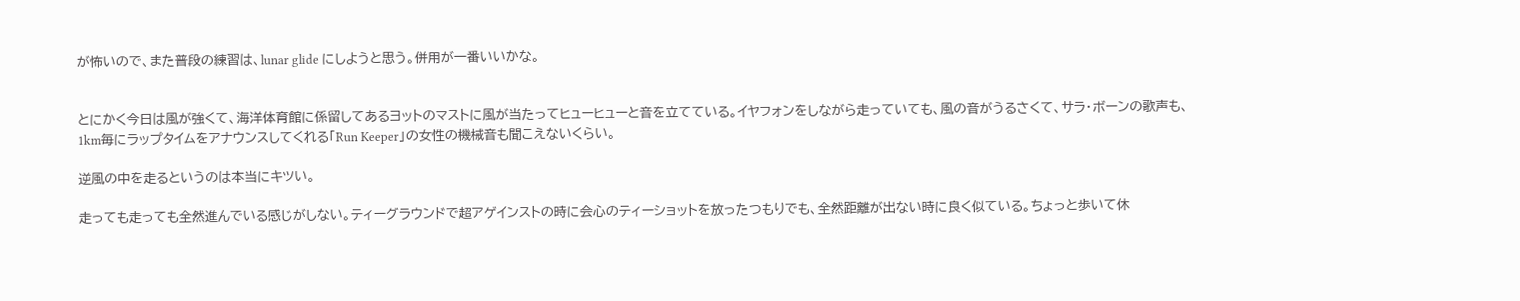が怖いので、また普段の練習は、lunar glide にしようと思う。併用が一番いいかな。


とにかく今日は風が強くて、海洋体育館に係留してあるヨットのマストに風が当たってヒューヒューと音を立てている。イヤフォンをしながら走っていても、風の音がうるさくて、サラ・ボーンの歌声も、1km毎にラップタイムをアナウンスしてくれる「Run Keeper」の女性の機械音も聞こえないくらい。

逆風の中を走るというのは本当にキツい。

走っても走っても全然進んでいる感じがしない。ティーグラウンドで超アゲインストの時に会心のティーショットを放ったつもりでも、全然距離が出ない時に良く似ている。ちょっと歩いて休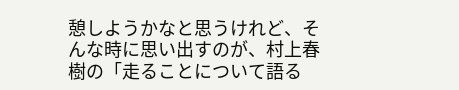憩しようかなと思うけれど、そんな時に思い出すのが、村上春樹の「走ることについて語る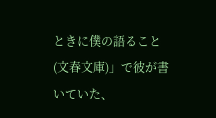ときに僕の語ること (文春文庫)」で彼が書いていた、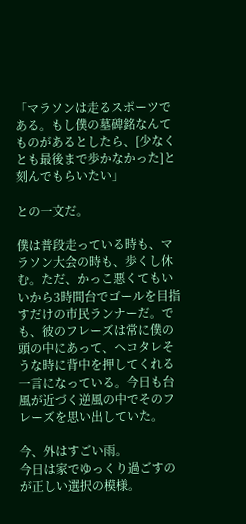「マラソンは走るスポーツである。もし僕の墓碑銘なんてものがあるとしたら、[少なくとも最後まで歩かなかった]と刻んでもらいたい」

との一文だ。

僕は普段走っている時も、マラソン大会の時も、歩くし休む。ただ、かっこ悪くてもいいから3時間台でゴールを目指すだけの市民ランナーだ。でも、彼のフレーズは常に僕の頭の中にあって、ヘコタレそうな時に背中を押してくれる一言になっている。今日も台風が近づく逆風の中でそのフレーズを思い出していた。

今、外はすごい雨。
今日は家でゆっくり過ごすのが正しい選択の模様。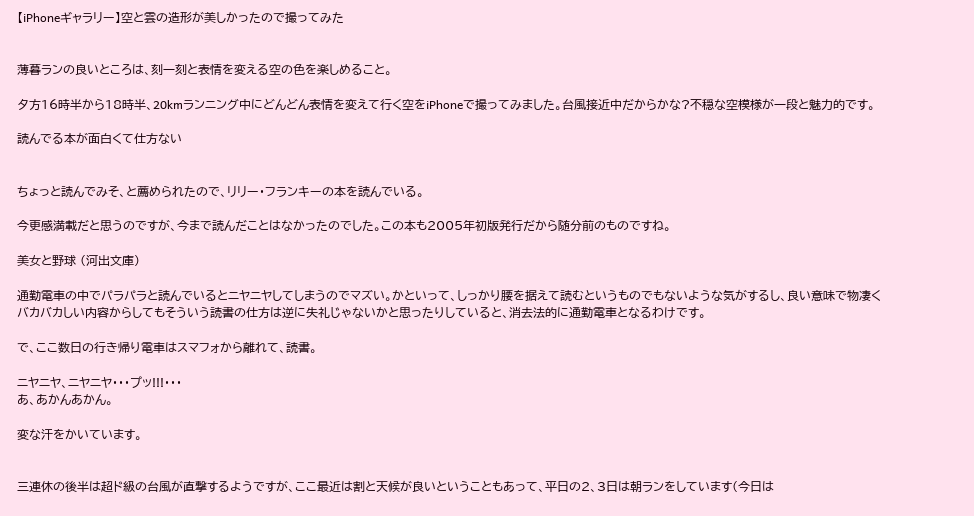【iPhoneギャラリー】空と雲の造形が美しかったので撮ってみた


薄暮ランの良いところは、刻一刻と表情を変える空の色を楽しめること。

夕方16時半から18時半、20kmランニング中にどんどん表情を変えて行く空をiPhoneで撮ってみました。台風接近中だからかな?不穏な空模様が一段と魅力的です。

読んでる本が面白くて仕方ない


ちょっと読んでみそ、と薦められたので、リリー・フランキーの本を読んでいる。

今更感満載だと思うのですが、今まで読んだことはなかったのでした。この本も2005年初版発行だから随分前のものですね。

美女と野球 (河出文庫)

通勤電車の中でパラパラと読んでいるとニヤニヤしてしまうのでマズい。かといって、しっかり腰を据えて読むというものでもないような気がするし、良い意味で物凄くバカバカしい内容からしてもそういう読書の仕方は逆に失礼じゃないかと思ったりしていると、消去法的に通勤電車となるわけです。

で、ここ数日の行き帰り電車はスマフォから離れて、読書。

ニヤニヤ、ニヤニヤ・・・プッ!!!・・・
あ、あかんあかん。

変な汗をかいています。


三連休の後半は超ド級の台風が直撃するようですが、ここ最近は割と天候が良いということもあって、平日の2、3日は朝ランをしています(今日は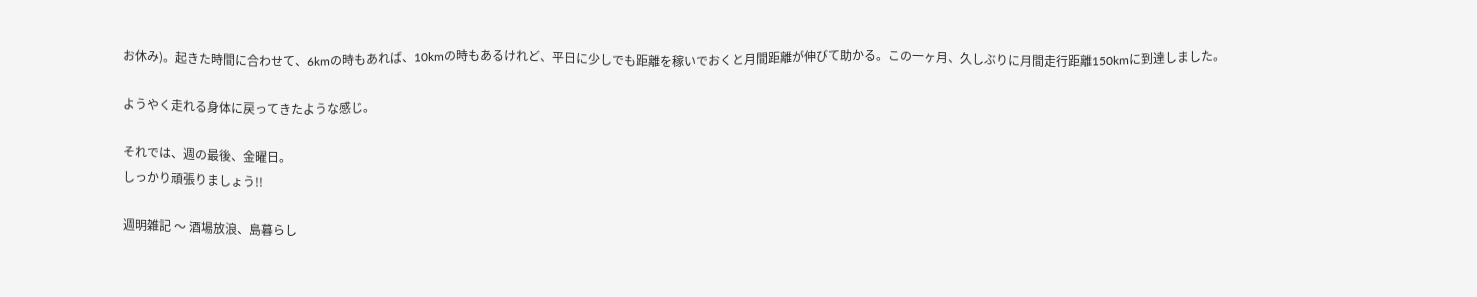お休み)。起きた時間に合わせて、6kmの時もあれば、10kmの時もあるけれど、平日に少しでも距離を稼いでおくと月間距離が伸びて助かる。この一ヶ月、久しぶりに月間走行距離150kmに到達しました。

ようやく走れる身体に戻ってきたような感じ。

それでは、週の最後、金曜日。
しっかり頑張りましょう!!

週明雑記 〜 酒場放浪、島暮らし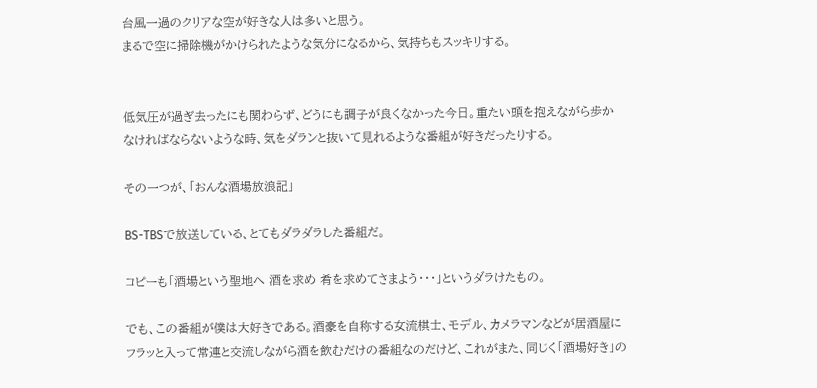台風一過のクリアな空が好きな人は多いと思う。
まるで空に掃除機がかけられたような気分になるから、気持ちもスッキリする。


低気圧が過ぎ去ったにも関わらず、どうにも調子が良くなかった今日。重たい頭を抱えながら歩かなければならないような時、気をダランと抜いて見れるような番組が好きだったりする。

その一つが、「おんな酒場放浪記」

BS-TBSで放送している、とてもダラダラした番組だ。

コピーも「酒場という聖地へ 酒を求め 肴を求めてさまよう・・・」というダラけたもの。

でも、この番組が僕は大好きである。酒豪を自称する女流棋士、モデル、カメラマンなどが居酒屋にフラッと入って常連と交流しながら酒を飲むだけの番組なのだけど、これがまた、同じく「酒場好き」の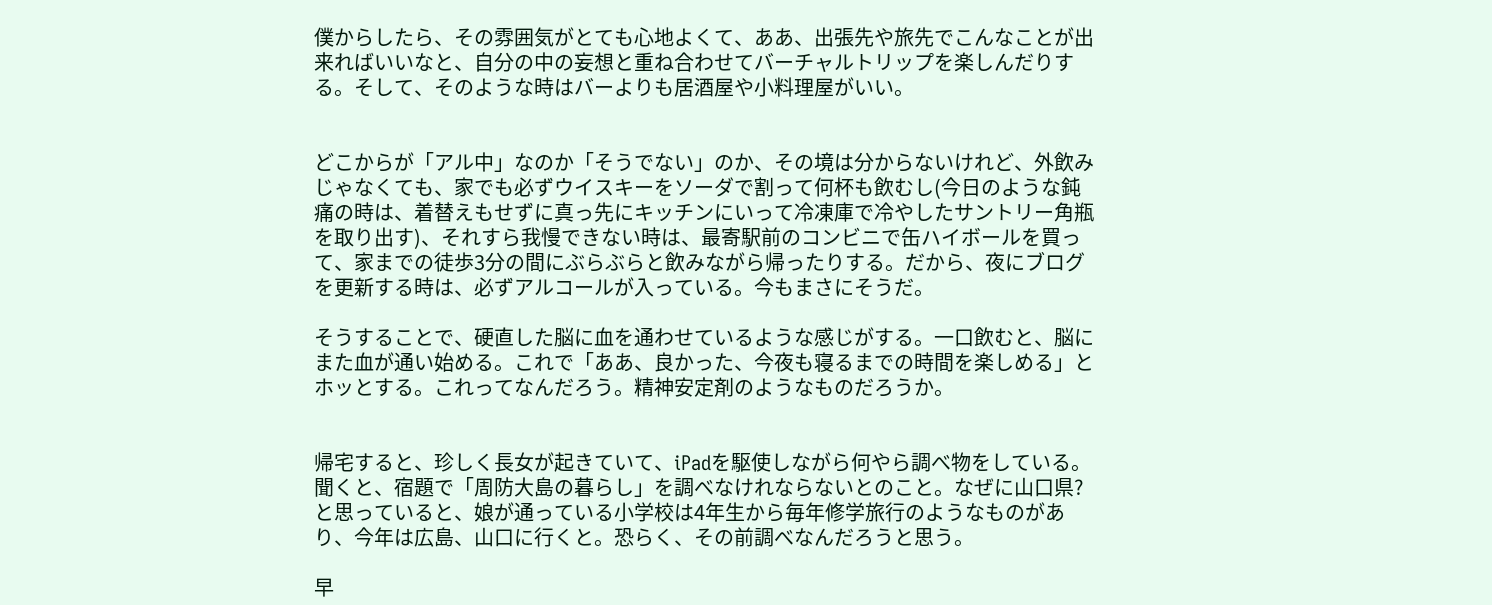僕からしたら、その雰囲気がとても心地よくて、ああ、出張先や旅先でこんなことが出来ればいいなと、自分の中の妄想と重ね合わせてバーチャルトリップを楽しんだりする。そして、そのような時はバーよりも居酒屋や小料理屋がいい。


どこからが「アル中」なのか「そうでない」のか、その境は分からないけれど、外飲みじゃなくても、家でも必ずウイスキーをソーダで割って何杯も飲むし(今日のような鈍痛の時は、着替えもせずに真っ先にキッチンにいって冷凍庫で冷やしたサントリー角瓶を取り出す)、それすら我慢できない時は、最寄駅前のコンビニで缶ハイボールを買って、家までの徒歩3分の間にぶらぶらと飲みながら帰ったりする。だから、夜にブログを更新する時は、必ずアルコールが入っている。今もまさにそうだ。

そうすることで、硬直した脳に血を通わせているような感じがする。一口飲むと、脳にまた血が通い始める。これで「ああ、良かった、今夜も寝るまでの時間を楽しめる」とホッとする。これってなんだろう。精神安定剤のようなものだろうか。


帰宅すると、珍しく長女が起きていて、iPadを駆使しながら何やら調べ物をしている。聞くと、宿題で「周防大島の暮らし」を調べなけれならないとのこと。なぜに山口県?と思っていると、娘が通っている小学校は4年生から毎年修学旅行のようなものがあり、今年は広島、山口に行くと。恐らく、その前調べなんだろうと思う。

早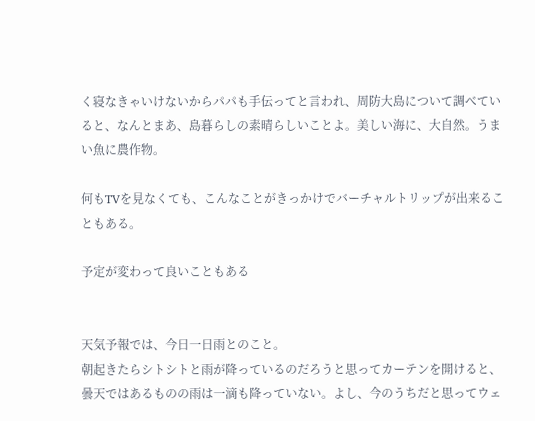く寝なきゃいけないからパパも手伝ってと言われ、周防大島について調べていると、なんとまあ、島暮らしの素晴らしいことよ。美しい海に、大自然。うまい魚に農作物。

何もTVを見なくても、こんなことがきっかけでバーチャルトリップが出来ることもある。

予定が変わって良いこともある


天気予報では、今日一日雨とのこと。
朝起きたらシトシトと雨が降っているのだろうと思ってカーテンを開けると、曇天ではあるものの雨は一滴も降っていない。よし、今のうちだと思ってウェ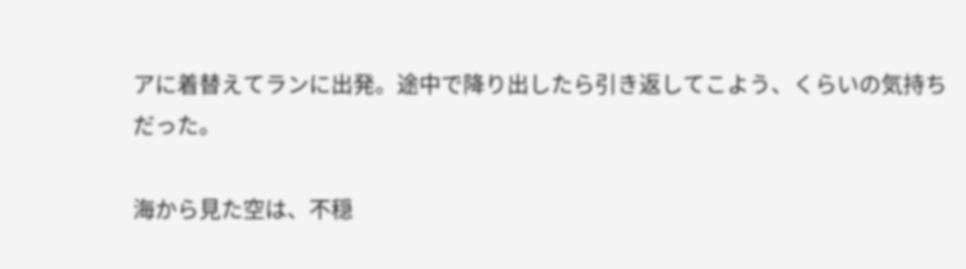アに着替えてランに出発。途中で降り出したら引き返してこよう、くらいの気持ちだった。

海から見た空は、不穏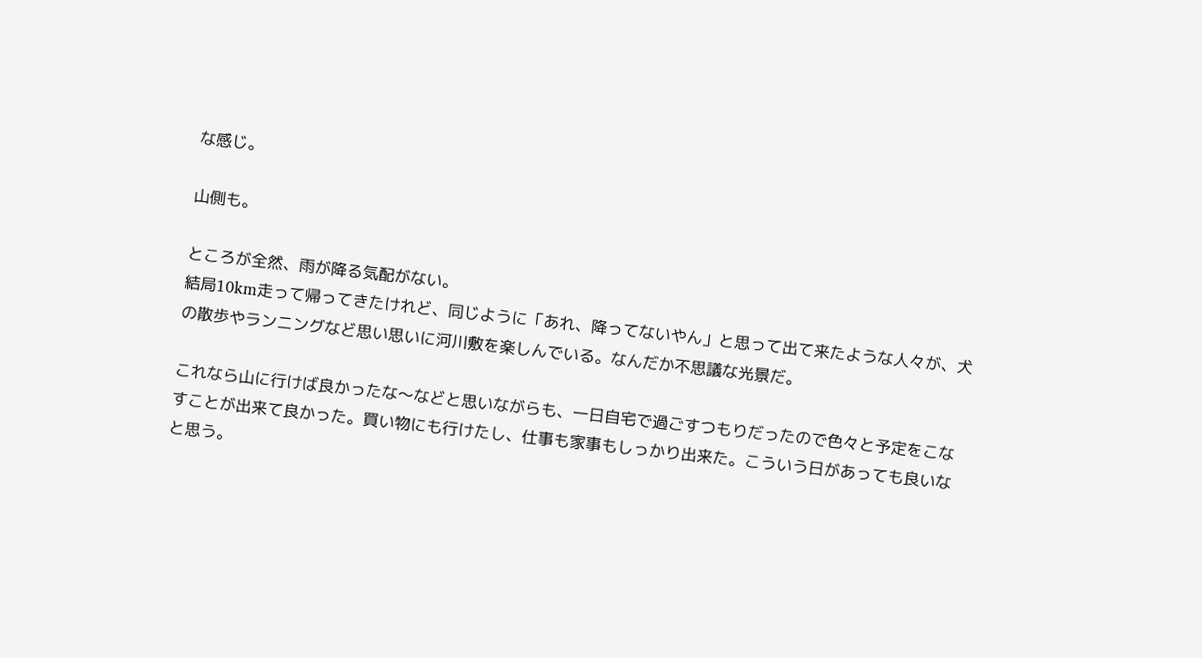な感じ。

山側も。

ところが全然、雨が降る気配がない。
結局10km走って帰ってきたけれど、同じように「あれ、降ってないやん」と思って出て来たような人々が、犬の散歩やランニングなど思い思いに河川敷を楽しんでいる。なんだか不思議な光景だ。

これなら山に行けば良かったな〜などと思いながらも、一日自宅で過ごすつもりだったので色々と予定をこなすことが出来て良かった。買い物にも行けたし、仕事も家事もしっかり出来た。こういう日があっても良いなと思う。